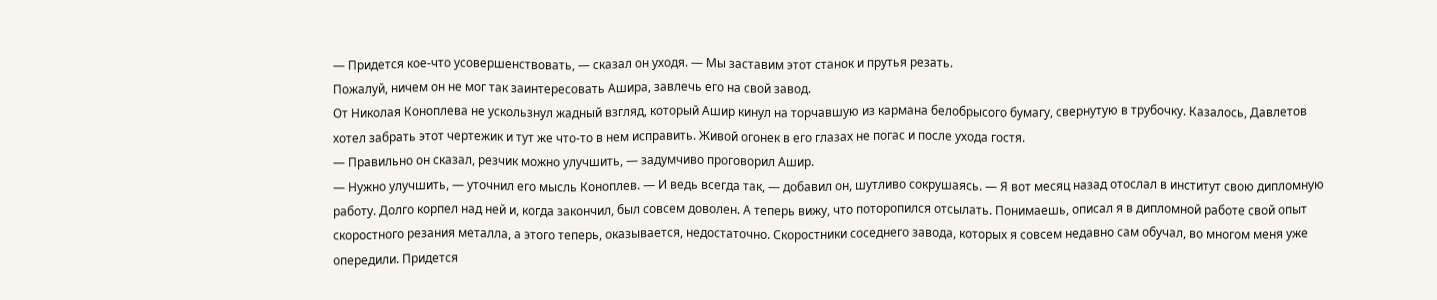— Придется кое-что усовершенствовать, — сказал он уходя. — Мы заставим этот станок и прутья резать.
Пожалуй, ничем он не мог так заинтересовать Ашира, завлечь его на свой завод.
От Николая Коноплева не ускользнул жадный взгляд, который Ашир кинул на торчавшую из кармана белобрысого бумагу, свернутую в трубочку. Казалось, Давлетов хотел забрать этот чертежик и тут же что-то в нем исправить. Живой огонек в его глазах не погас и после ухода гостя.
— Правильно он сказал, резчик можно улучшить, — задумчиво проговорил Ашир.
— Нужно улучшить, — уточнил его мысль Коноплев. — И ведь всегда так, — добавил он, шутливо сокрушаясь. — Я вот месяц назад отослал в институт свою дипломную работу. Долго корпел над ней и, когда закончил, был совсем доволен. А теперь вижу, что поторопился отсылать. Понимаешь, описал я в дипломной работе свой опыт скоростного резания металла, а этого теперь, оказывается, недостаточно. Скоростники соседнего завода, которых я совсем недавно сам обучал, во многом меня уже опередили. Придется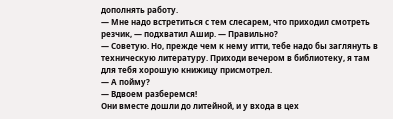дополнять работу.
— Мне надо встретиться с тем слесарем, что приходил смотреть резчик, — подхватил Ашир. — Правильно?
— Советую. Но, прежде чем к нему итти, тебе надо бы заглянуть в техническую литературу. Приходи вечером в библиотеку, я там для тебя хорошую книжицу присмотрел.
— А пойму?
— Вдвоем разберемся!
Они вместе дошли до литейной, и у входа в цех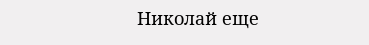Николай еще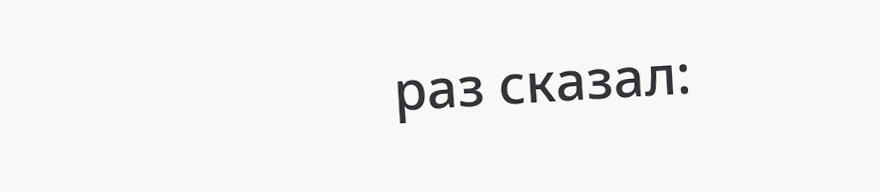раз сказал: